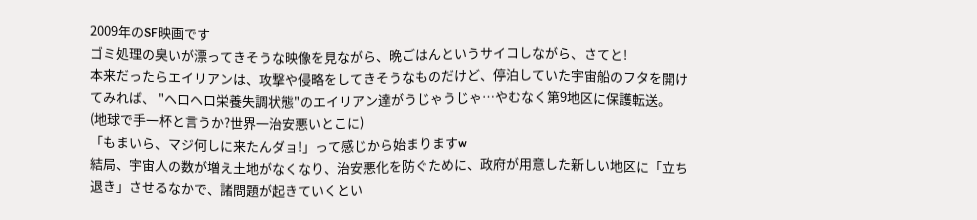2009年のSF映画です
ゴミ処理の臭いが漂ってきそうな映像を見ながら、晩ごはんというサイコしながら、さてと!
本来だったらエイリアンは、攻撃や侵略をしてきそうなものだけど、停泊していた宇宙船のフタを開けてみれば、 "ヘロヘロ栄養失調状態"のエイリアン達がうじゃうじゃ…やむなく第9地区に保護転送。
(地球で手一杯と言うか?世界一治安悪いとこに)
「もまいら、マジ何しに来たんダョ!」って感じから始まりますw
結局、宇宙人の数が増え土地がなくなり、治安悪化を防ぐために、政府が用意した新しい地区に「立ち退き」させるなかで、諸問題が起きていくとい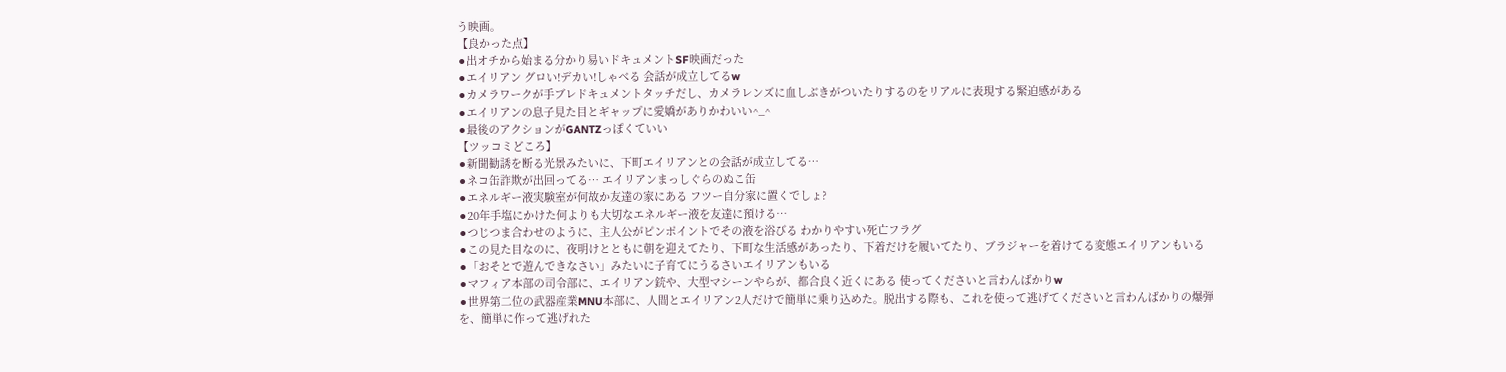う映画。
【良かった点】
⚫出オチから始まる分かり易いドキュメントSF映画だった
⚫エイリアン グロい!デカい!しゃべる 会話が成立してるw
⚫カメラワークが手ブレドキュメントタッチだし、カメラレンズに血しぶきがついたりするのをリアルに表現する緊迫感がある
⚫エイリアンの息子見た目とギャップに愛嬌がありかわいい^_^
⚫最後のアクションがGANTZっぽくていい
【ツッコミどころ】
⚫新聞勧誘を断る光景みたいに、下町エイリアンとの会話が成立してる…
⚫ネコ缶詐欺が出回ってる… エイリアンまっしぐらのぬこ缶
⚫エネルギー液実験室が何故か友達の家にある フツー自分家に置くでしょ?
⚫20年手塩にかけた何よりも大切なエネルギー液を友達に預ける…
⚫つじつま合わせのように、主人公がピンポイントでその液を浴びる わかりやすい死亡フラグ
⚫この見た目なのに、夜明けとともに朝を迎えてたり、下町な生活感があったり、下着だけを履いてたり、ブラジャーを着けてる変態エイリアンもいる
⚫「おそとで遊んできなさい」みたいに子育てにうるさいエイリアンもいる
⚫マフィア本部の司令部に、エイリアン銃や、大型マシーンやらが、都合良く近くにある 使ってくださいと言わんばかりw
⚫世界第二位の武器産業MNU本部に、人間とエイリアン2人だけで簡単に乗り込めた。脱出する際も、これを使って逃げてくださいと言わんばかりの爆弾を、簡単に作って逃げれた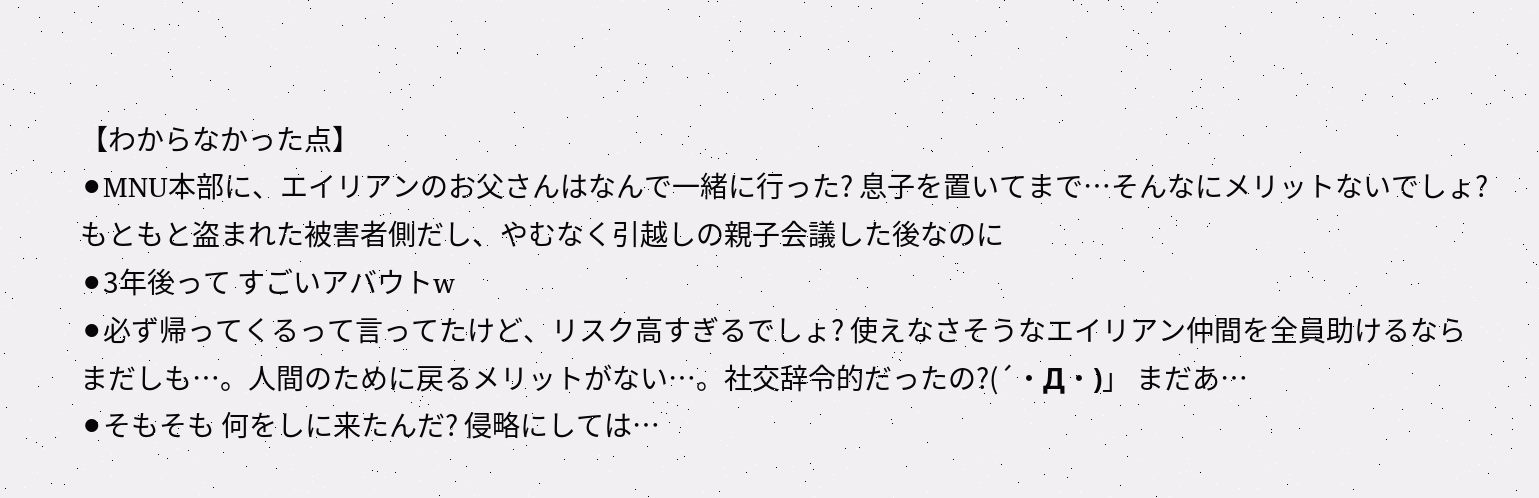【わからなかった点】
⚫MNU本部に、エイリアンのお父さんはなんで一緒に行った? 息子を置いてまで…そんなにメリットないでしょ? もともと盗まれた被害者側だし、やむなく引越しの親子会議した後なのに
⚫3年後って すごいアバウトw
⚫必ず帰ってくるって言ってたけど、リスク高すぎるでしょ? 使えなさそうなエイリアン仲間を全員助けるならまだしも…。人間のために戻るメリットがない…。社交辞令的だったの?(´・Д・)」 まだあ…
⚫そもそも 何をしに来たんだ? 侵略にしては…